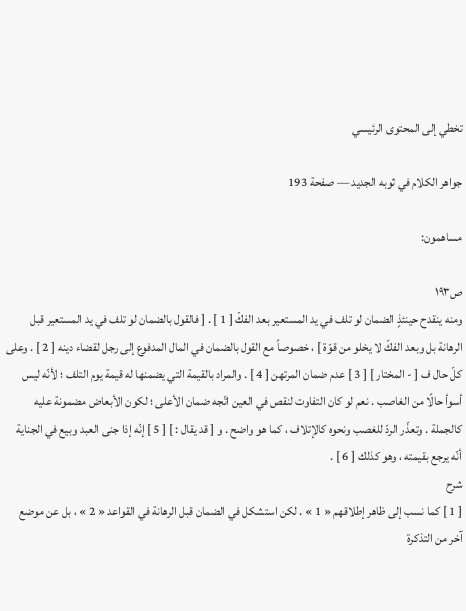تخطي إلى المحتوى الرئيسي

جواهر الكلام في ثوبه الجديد — صفحة 193

مساهمون:

ص١٩٣
ومنه ينقدح حينئذٍ الضمان لو تلف في يد المستعير بعد الفكّ [ 1 ] . [ فالقول بالضمان لو تلف في يد المستعير قبل الرهانة بل وبعد الفكّ لا يخلو من قوّة ] ، خصوصاً مع القول بالضمان في المال المدفوع إلى رجل لقضاء دينه [ 2 ] . وعلى كلّ حال ف [ - المختار ] [ 3 ] عدم ضمان المرتهن [ 4 ] . والمراد بالقيمة التي يضمنها له قيمة يوم التلف ؛ لأنّه ليس أسوأ حالًا من الغاصب . نعم لو كان التفاوت لنقص في العين اتّجه ضمان الأعلى ؛ لكون الأبعاض مضمونة عليه كالجملة . وتعذّر الردّ للغصب ونحوه كالإتلاف ، كما هو واضح . و [ قد يقال : ] [ 5 ] إنّه إذا جنى العبد وبيع في الجناية أنّه يرجع بقيمته ، وهو كذلك [ 6 ] .
شرح
[ 1 ] كما نسب إلى ظاهر إطلاقهم « 1 » . لكن استشكل في الضمان قبل الرهانة في القواعد « 2 » ، بل عن موضع آخر من التذكرة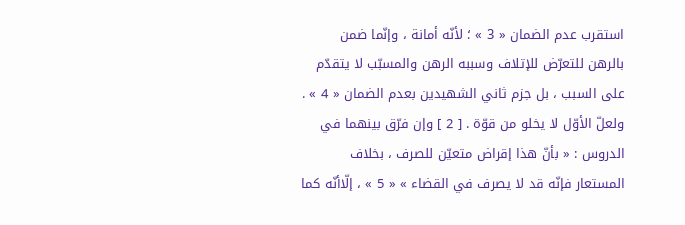استقرب عدم الضمان « 3 » ؛ لأنّه أمانة ، وإنّما ضمن بالرهن للتعرّض للإتلاف وسببه الرهن والمسبّب لا يتقدّم على السبب ، بل جزم ثاني الشهيدين بعدم الضمان « 4 » . ولعلّ الأوّل لا يخلو من قوّة . [ 2 ] وإن فرّق بينهما في الدروس : « بأنّ هذا إقراض متعيّن للصرف ، بخلاف المستعار فإنّه قد لا يصرف في القضاء » « 5 » ، إلّاأنّه كما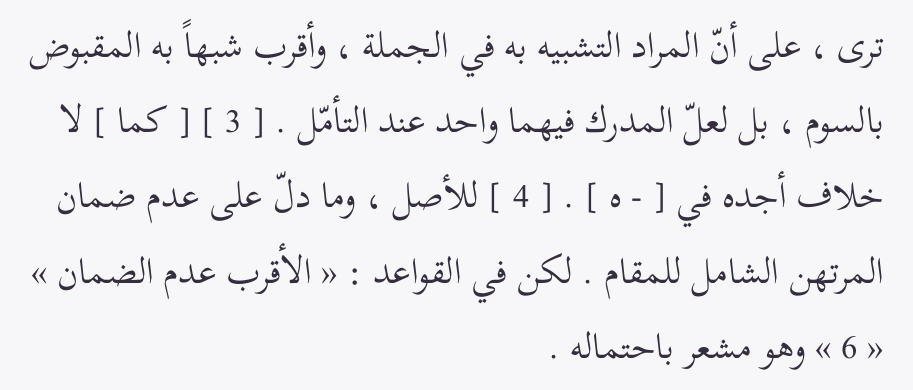ترى ، على أنّ المراد التشبيه به في الجملة ، وأقرب شبهاً به المقبوض بالسوم ، بل لعلّ المدرك فيهما واحد عند التأمّل . [ 3 ] [ كما ] لا خلاف أجده في [ - ه ] . [ 4 ] للأصل ، وما دلّ على عدم ضمان المرتهن الشامل للمقام . لكن في القواعد : « الأقرب عدم الضمان » « 6 » وهو مشعر باحتماله .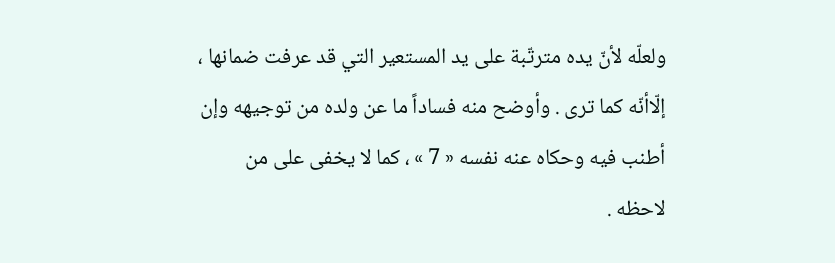ولعلّه لأنّ يده مترتّبة على يد المستعير التي قد عرفت ضمانها ، إلّاأنّه كما ترى . وأوضح منه فساداً ما عن ولده من توجيهه وإن أطنب فيه وحكاه عنه نفسه « 7 » ، كما لا يخفى على من لاحظه .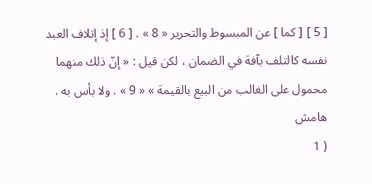[ 5 ] [ كما ] عن المبسوط والتحرير « 8 » . [ 6 ] إذ إتلاف العبد نفسه كالتلف بآفة في الضمان ، لكن قيل : « إنّ ذلك منهما محمول على الغالب من البيع بالقيمة » « 9 » . ولا بأس به .
هامش
( 1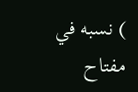) نسبه في مفتاح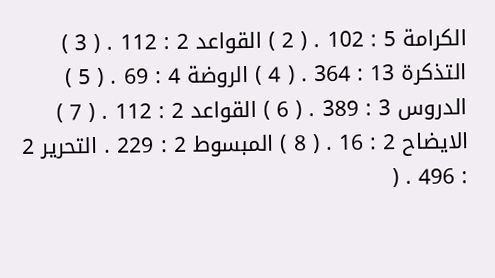الكرامة 5 : 102 . ( 2 ) القواعد 2 : 112 . ( 3 ) التذكرة 13 : 364 . ( 4 ) الروضة 4 : 69 . ( 5 ) الدروس 3 : 389 . ( 6 ) القواعد 2 : 112 . ( 7 ) الايضاح 2 : 16 . ( 8 ) المبسوط 2 : 229 . التحرير 2 : 496 . (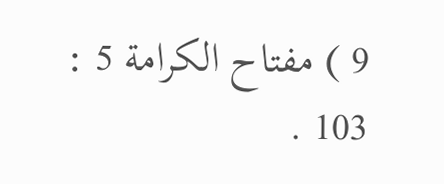9 ) مفتاح الكرامة 5 : 103 .